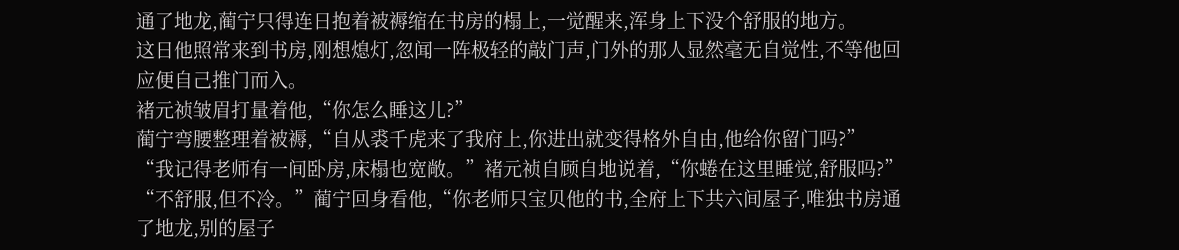通了地龙,蔺宁只得连日抱着被褥缩在书房的榻上,一觉醒来,浑身上下没个舒服的地方。
这日他照常来到书房,刚想熄灯,忽闻一阵极轻的敲门声,门外的那人显然毫无自觉性,不等他回应便自己推门而入。
褚元祯皱眉打量着他,“你怎么睡这儿?”
蔺宁弯腰整理着被褥,“自从裘千虎来了我府上,你进出就变得格外自由,他给你留门吗?”
“我记得老师有一间卧房,床榻也宽敞。”褚元祯自顾自地说着,“你蜷在这里睡觉,舒服吗?”
“不舒服,但不冷。”蔺宁回身看他,“你老师只宝贝他的书,全府上下共六间屋子,唯独书房通了地龙,别的屋子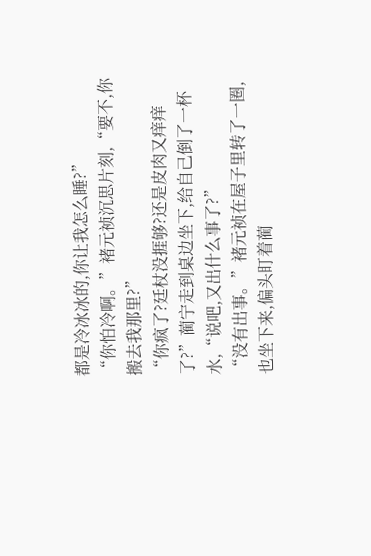都是冷冰冰的,你让我怎么睡?”
“你怕冷啊。”褚元祯沉思片刻,“要不,你搬去我那里?”
“你疯了?廷杖没捱够?还是皮肉又痒痒了?”蔺宁走到桌边坐下,给自己倒了一杯水,“说吧,又出什么事了?”
“没有出事。”褚元祯在屋子里转了一圈,也坐下来,偏头盯着蔺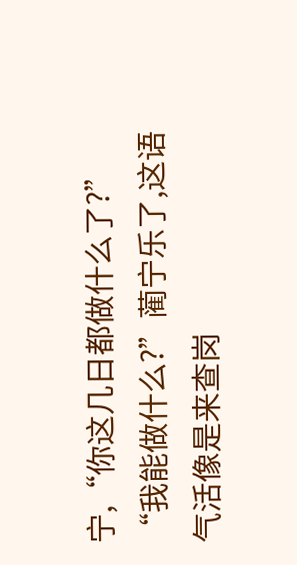宁,“你这几日都做什么了?”
“我能做什么?”蔺宁乐了,这语气活像是来查岗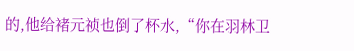的,他给褚元祯也倒了杯水,“你在羽林卫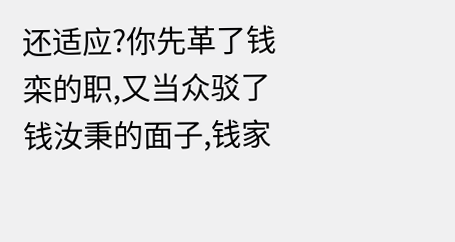还适应?你先革了钱栾的职,又当众驳了钱汝秉的面子,钱家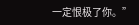一定恨极了你。”